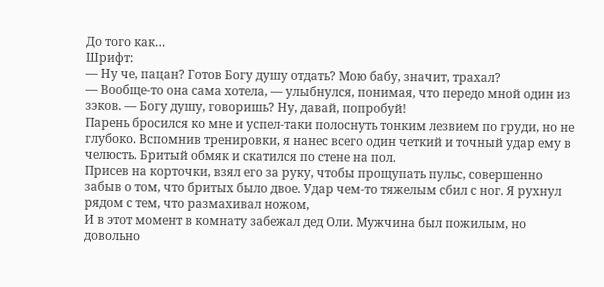До того как…
Шрифт:
— Ну че, пацан? Готов Богу душу отдать? Мою бабу, значит, трахал?
— Вообще-то она сама хотела, — улыбнулся, понимая, что передо мной один из зэков. — Богу душу, говоришь? Ну, давай, попробуй!
Парень бросился ко мне и успел-таки полоснуть тонким лезвием по груди, но не глубоко. Вспомнив тренировки, я нанес всего один четкий и точный удар ему в челюсть. Бритый обмяк и скатился по стене на пол.
Присев на корточки, взял его за руку, чтобы прощупать пульс, совершенно забыв о том, что бритых было двое. Удар чем-то тяжелым сбил с ног. Я рухнул рядом с тем, что размахивал ножом,
И в этот момент в комнату забежал дед Оли. Мужчина был пожилым, но довольно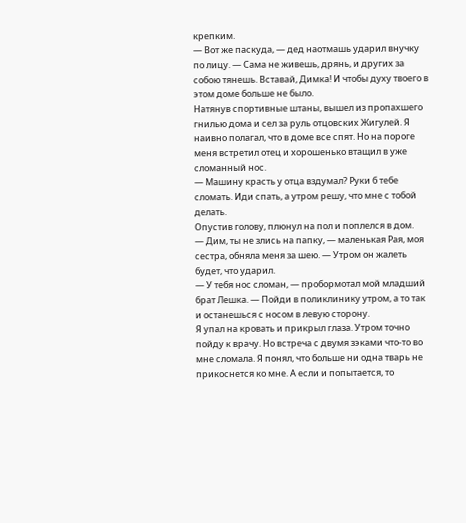крепким.
— Вот же паскуда, — дед наотмашь ударил внучку по лицу. — Сама не живешь, дрянь, и других за собою тянешь. Вставай, Димка! И чтобы духу твоего в этом доме больше не было.
Натянув спортивные штаны, вышел из пропахшего гнилью дома и сел за руль отцовских Жигулей. Я наивно полагал, что в доме все спят. Но на пороге меня встретил отец и хорошенько втащил в уже сломанный нос.
— Машину красть у отца вздумал? Руки б тебе сломать. Иди спать, а утром решу, что мне с тобой делать.
Опустив голову, плюнул на пол и поплелся в дом.
— Дим, ты не злись на папку, — маленькая Рая, моя сестра, обняла меня за шею. — Утром он жалеть будет, что ударил.
— У тебя нос сломан, — пробормотал мой младший брат Лешка. — Пойди в поликлинику утром, а то так и останешься с носом в левую сторону.
Я упал на кровать и прикрыл глаза. Утром точно пойду к врачу. Но встреча с двумя зэками что-то во мне сломала. Я понял, что больше ни одна тварь не прикоснется ко мне. А если и попытается, то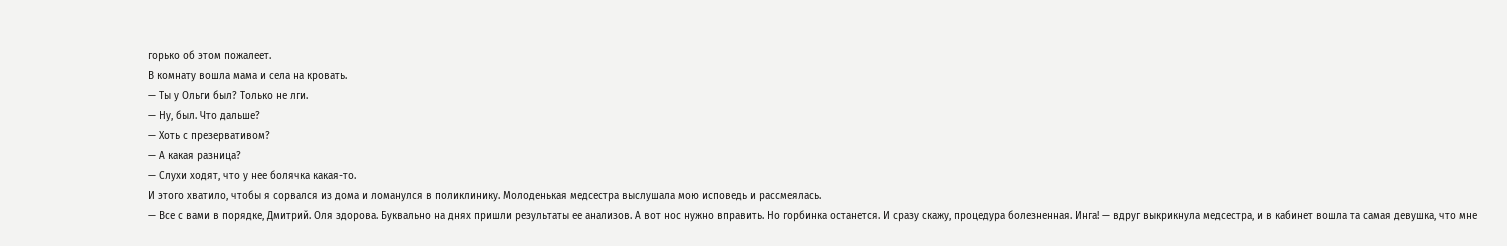горько об этом пожалеет.
В комнату вошла мама и села на кровать.
— Ты у Ольги был? Только не лги.
— Ну, был. Что дальше?
— Хоть с презервативом?
— А какая разница?
— Слухи ходят, что у нее болячка какая-то.
И этого хватило, чтобы я сорвался из дома и ломанулся в поликлинику. Молоденькая медсестра выслушала мою исповедь и рассмеялась.
— Все с вами в порядке, Дмитрий. Оля здорова. Буквально на днях пришли результаты ее анализов. А вот нос нужно вправить. Но горбинка останется. И сразу скажу, процедура болезненная. Инга! — вдруг выкрикнула медсестра, и в кабинет вошла та самая девушка, что мне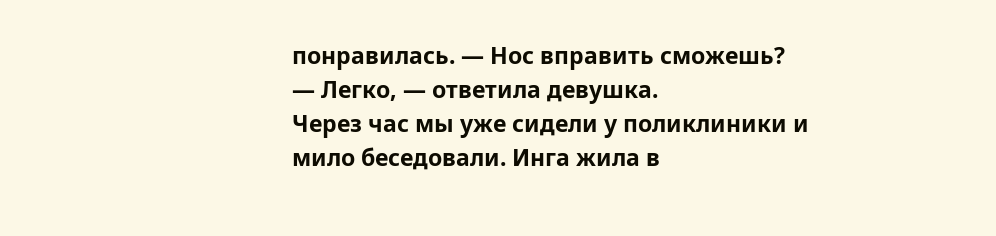понравилась. — Нос вправить сможешь?
— Легко, — ответила девушка.
Через час мы уже сидели у поликлиники и мило беседовали. Инга жила в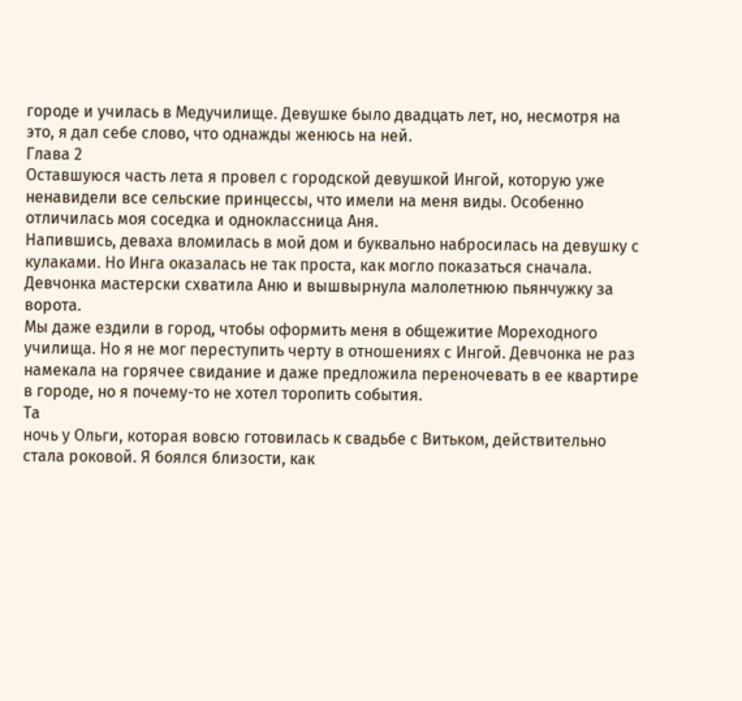городе и училась в Медучилище. Девушке было двадцать лет, но, несмотря на это, я дал себе слово, что однажды женюсь на ней.
Глава 2
Оставшуюся часть лета я провел с городской девушкой Ингой, которую уже ненавидели все сельские принцессы, что имели на меня виды. Особенно отличилась моя соседка и одноклассница Аня.
Напившись, деваха вломилась в мой дом и буквально набросилась на девушку с кулаками. Но Инга оказалась не так проста, как могло показаться сначала. Девчонка мастерски схватила Аню и вышвырнула малолетнюю пьянчужку за ворота.
Мы даже ездили в город, чтобы оформить меня в общежитие Мореходного училища. Но я не мог переступить черту в отношениях с Ингой. Девчонка не раз намекала на горячее свидание и даже предложила переночевать в ее квартире в городе, но я почему-то не хотел торопить события.
Та
ночь у Ольги, которая вовсю готовилась к свадьбе с Витьком, действительно стала роковой. Я боялся близости, как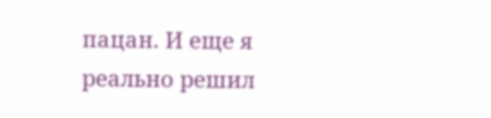пацан. И еще я реально решил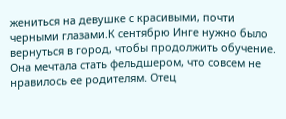жениться на девушке с красивыми, почти черными глазами.К сентябрю Инге нужно было вернуться в город, чтобы продолжить обучение. Она мечтала стать фельдшером, что совсем не нравилось ее родителям. Отец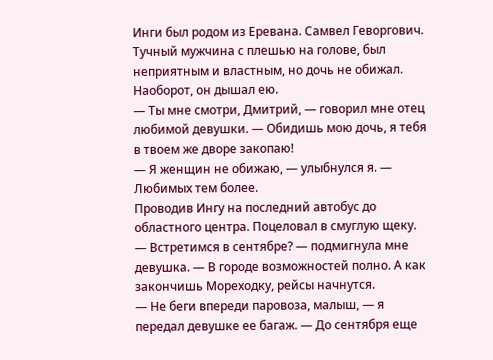Инги был родом из Еревана. Самвел Геворгович. Тучный мужчина с плешью на голове, был неприятным и властным, но дочь не обижал. Наоборот, он дышал ею.
— Ты мне смотри, Дмитрий, — говорил мне отец любимой девушки. — Обидишь мою дочь, я тебя в твоем же дворе закопаю!
— Я женщин не обижаю, — улыбнулся я. — Любимых тем более.
Проводив Ингу на последний автобус до областного центра. Поцеловал в смуглую щеку.
— Встретимся в сентябре? — подмигнула мне девушка. — В городе возможностей полно. А как закончишь Мореходку, рейсы начнутся.
— Не беги впереди паровоза, малыш, — я передал девушке ее багаж. — До сентября еще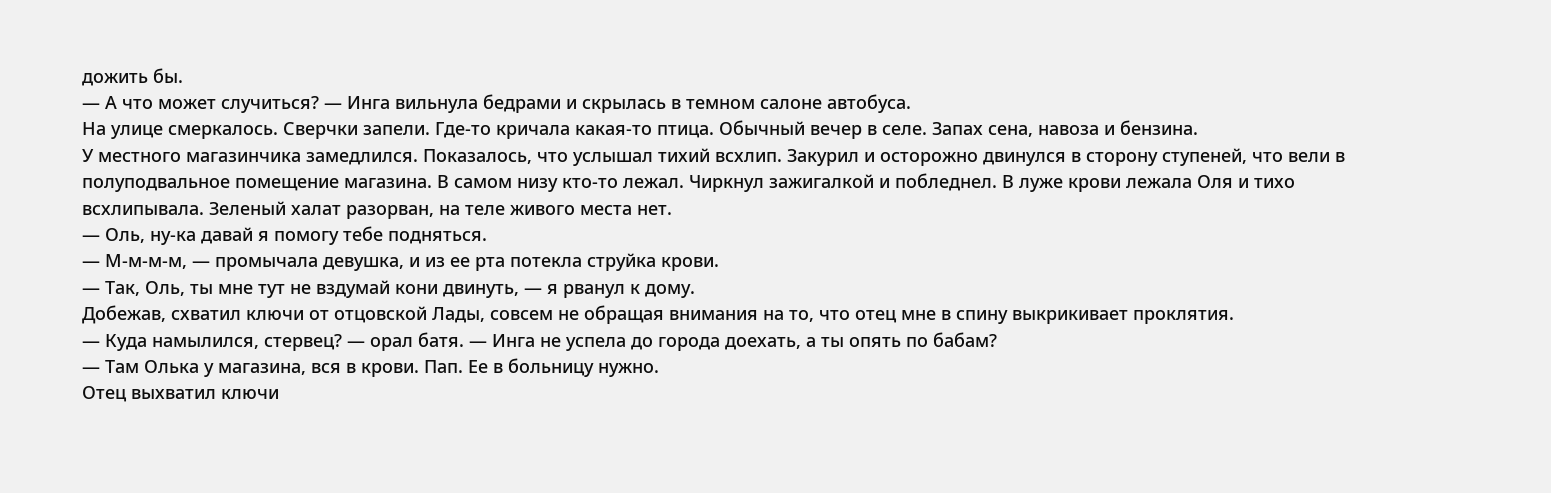дожить бы.
— А что может случиться? — Инга вильнула бедрами и скрылась в темном салоне автобуса.
На улице смеркалось. Сверчки запели. Где-то кричала какая-то птица. Обычный вечер в селе. Запах сена, навоза и бензина.
У местного магазинчика замедлился. Показалось, что услышал тихий всхлип. Закурил и осторожно двинулся в сторону ступеней, что вели в полуподвальное помещение магазина. В самом низу кто-то лежал. Чиркнул зажигалкой и побледнел. В луже крови лежала Оля и тихо всхлипывала. Зеленый халат разорван, на теле живого места нет.
— Оль, ну-ка давай я помогу тебе подняться.
— М-м-м-м, — промычала девушка, и из ее рта потекла струйка крови.
— Так, Оль, ты мне тут не вздумай кони двинуть, — я рванул к дому.
Добежав, схватил ключи от отцовской Лады, совсем не обращая внимания на то, что отец мне в спину выкрикивает проклятия.
— Куда намылился, стервец? — орал батя. — Инга не успела до города доехать, а ты опять по бабам?
— Там Олька у магазина, вся в крови. Пап. Ее в больницу нужно.
Отец выхватил ключи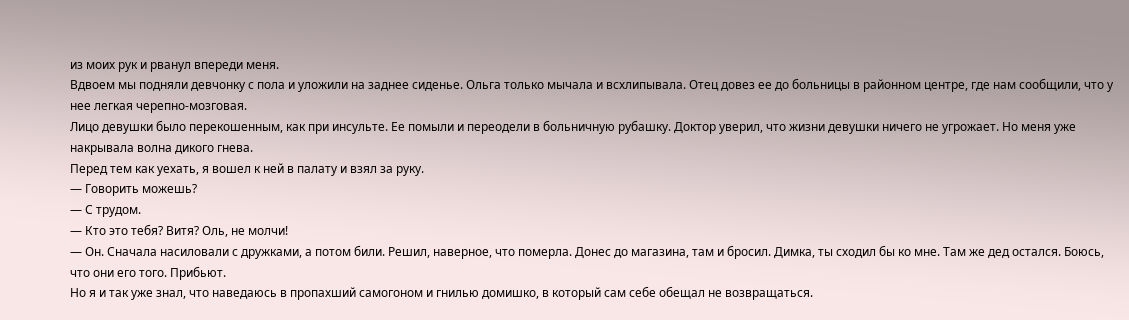из моих рук и рванул впереди меня.
Вдвоем мы подняли девчонку с пола и уложили на заднее сиденье. Ольга только мычала и всхлипывала. Отец довез ее до больницы в районном центре, где нам сообщили, что у нее легкая черепно-мозговая.
Лицо девушки было перекошенным, как при инсульте. Ее помыли и переодели в больничную рубашку. Доктор уверил, что жизни девушки ничего не угрожает. Но меня уже накрывала волна дикого гнева.
Перед тем как уехать, я вошел к ней в палату и взял за руку.
— Говорить можешь?
— С трудом.
— Кто это тебя? Витя? Оль, не молчи!
— Он. Сначала насиловали с дружками, а потом били. Решил, наверное, что померла. Донес до магазина, там и бросил. Димка, ты сходил бы ко мне. Там же дед остался. Боюсь, что они его того. Прибьют.
Но я и так уже знал, что наведаюсь в пропахший самогоном и гнилью домишко, в который сам себе обещал не возвращаться.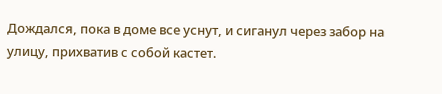Дождался, пока в доме все уснут, и сиганул через забор на улицу, прихватив с собой кастет.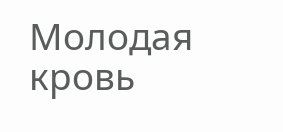Молодая кровь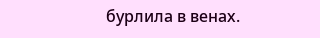бурлила в венах.